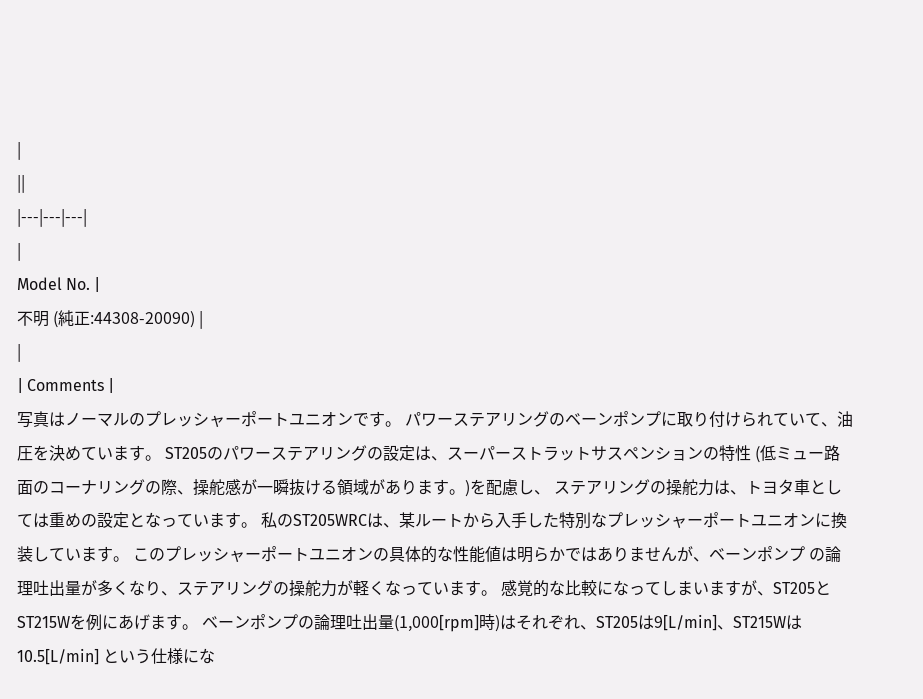|
||
|---|---|---|
|
Model No. |
不明 (純正:44308-20090) |
|
| Comments |
写真はノーマルのプレッシャーポートユニオンです。 パワーステアリングのベーンポンプに取り付けられていて、油圧を決めています。 ST205のパワーステアリングの設定は、スーパーストラットサスペンションの特性 (低ミュー路面のコーナリングの際、操舵感が一瞬抜ける領域があります。)を配慮し、 ステアリングの操舵力は、トヨタ車としては重めの設定となっています。 私のST205WRCは、某ルートから入手した特別なプレッシャーポートユニオンに換装しています。 このプレッシャーポートユニオンの具体的な性能値は明らかではありませんが、ベーンポンプ の論理吐出量が多くなり、ステアリングの操舵力が軽くなっています。 感覚的な比較になってしまいますが、ST205とST215Wを例にあげます。 ベーンポンプの論理吐出量(1,000[rpm]時)はそれぞれ、ST205は9[L/min]、ST215Wは10.5[L/min] という仕様にな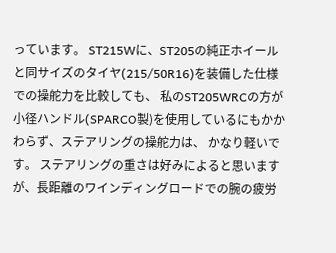っています。 ST215Wに、ST205の純正ホイールと同サイズのタイヤ(215/50R16)を装備した仕様での操舵力を比較しても、 私のST205WRCの方が小径ハンドル(SPARCO製)を使用しているにもかかわらず、ステアリングの操舵力は、 かなり軽いです。 ステアリングの重さは好みによると思いますが、長距離のワインディングロードでの腕の疲労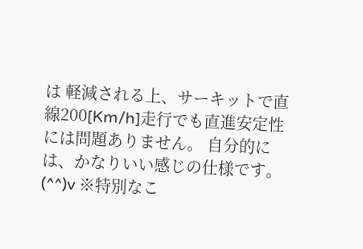は 軽減される上、サーキットで直線200[Km/h]走行でも直進安定性には問題ありません。 自分的には、かなりいい感じの仕様です。(^^)v ※特別なこ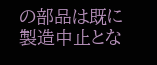の部品は既に製造中止とな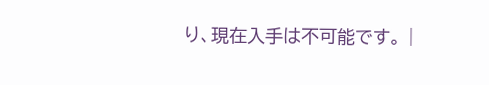り、現在入手は不可能です。 |